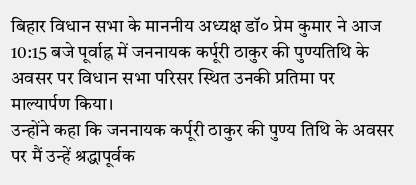बिहार विधान सभा के माननीय अध्यक्ष डॉ० प्रेम कुमार ने आज 10:15 बजे पूर्वाह्न में जननायक कर्पूरी ठाकुर की पुण्यतिथि के अवसर पर विधान सभा परिसर स्थित उनकी प्रतिमा पर माल्यार्पण किया।
उन्होंने कहा कि जननायक कर्पूरी ठाकुर की पुण्य तिथि के अवसर पर मैं उन्हें श्रद्धापूर्वक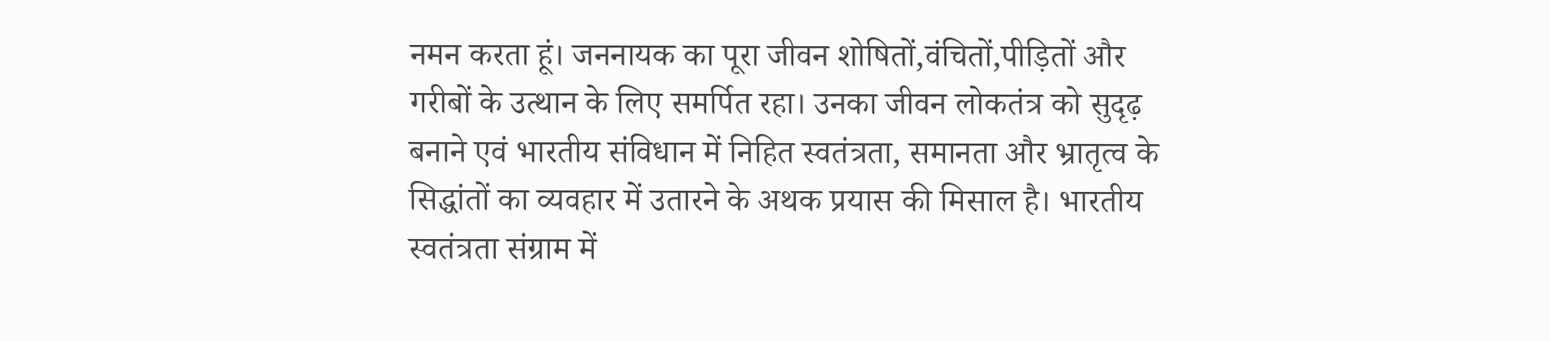नमन करता हूं। जननायक का पूरा जीवन शोषितों,वंचितों,पीड़ितों और गरीबों के उत्थान के लिए समर्पित रहा। उनका जीवन लोकतंत्र को सुदृढ़ बनाने एवं भारतीय संविधान में निहित स्वतंत्रता, समानता और भ्रातृत्व के सिद्धांतों का व्यवहार में उतारने के अथक प्रयास की मिसाल है। भारतीय स्वतंत्रता संग्राम में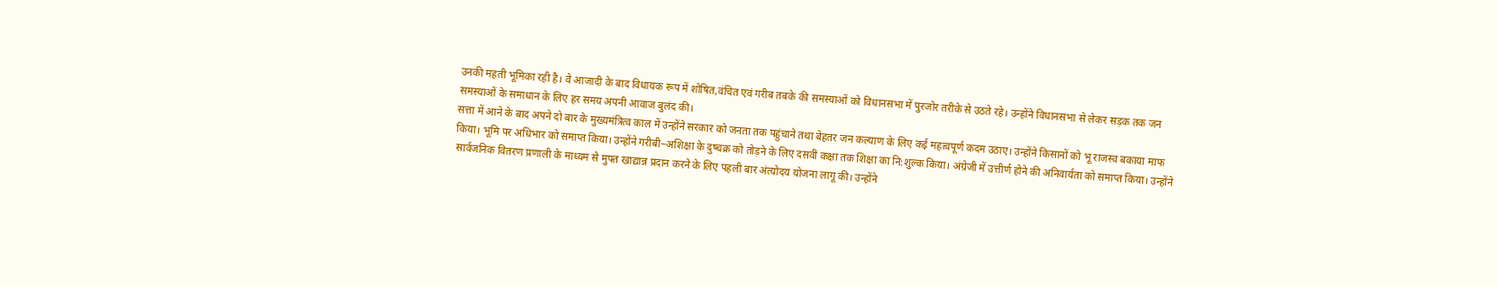उनकी महती भूमिका रही है। वे आजादी के बाद विधायक रूप में शोषित,वंचित एवं गरीब तबके की समस्याओं को विधानसभा में पुरजोर तरीके से उठते रहे। उन्होंने विधानसभा से लेकर सड़क तक जन समस्याओं के समाधान के लिए हर समय अपनी आवाज बुलंद की।
सत्ता में आने के बाद अपने दो बार के मुख्यमंत्रित्व काल में उन्होंने सरकार को जनता तक पहुंचाने तथा बेहतर जन कल्याण के लिए कई महत्वपूर्ण कदम उठाए। उन्होंने किसानों को भू राजस्व बकाया माफ किया। भूमि पर अधिभार को समाप्त किया। उन्होंने गरीबी–अशिक्षा के दुष्चक्र को तोड़ने के लिए दसवीं कक्षा तक शिक्षा का नि:शुल्क किया। अंग्रेजी में उत्तीर्ण होने की अनिवार्यता को समाप्त किया। उन्होंने सार्वजनिक वितरण प्रणाली के माध्यम से मुफ्त खाद्यान्न प्रदान करने के लिए पहली बार अंत्योदय योजना लागू की। उन्होंने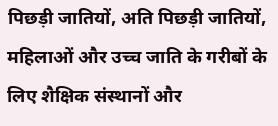पिछड़ी जातियों, अति पिछड़ी जातियों, महिलाओं और उच्च जाति के गरीबों के लिए शैक्षिक संस्थानों और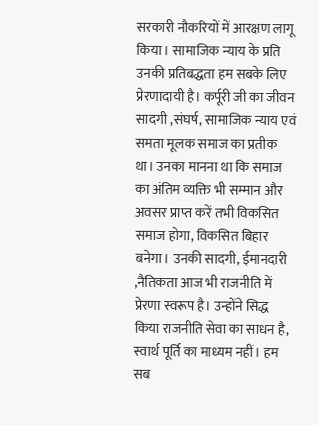सरकारी नौकरियों में आरक्षण लागू किया। सामाजिक न्याय के प्रति उनकी प्रतिबद्धता हम सबके लिए प्रेरणादायी है। कर्पूरी जी का जीवन सादगी ,संघर्ष, सामाजिक न्याय एवं समता मूलक समाज का प्रतीक था। उनका मानना था कि समाज का अंतिम व्यक्ति भी सम्मान और अवसर प्राप्त करें तभी विकसित समाज होगा, विकसित बिहार बनेगा। उनकी सादगी, ईमानदारी ,नैतिकता आज भी राजनीति में प्रेरणा स्वरूप है। उन्होंने सिद्ध किया राजनीति सेवा का साधन है, स्वार्थ पूर्ति का माध्यम नहीं। हम सब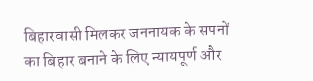बिहारवासी मिलकर जननायक के सपनों का बिहार बनाने के लिए न्यायपूर्ण और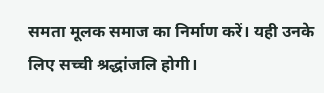समता मूलक समाज का निर्माण करें। यही उनके लिए सच्ची श्रद्धांजलि होगी।